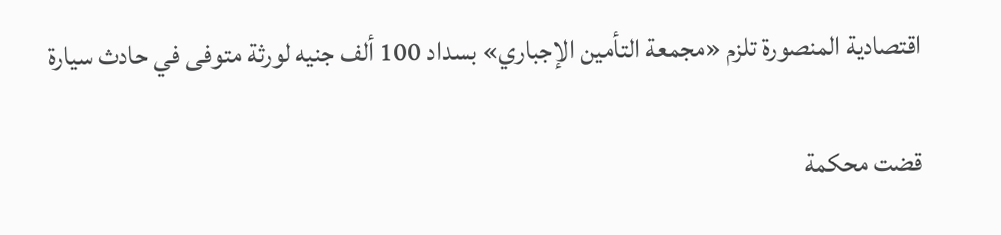اقتصادية المنصورة تلزم «مجمعة التأمين الإجباري» بسداد 100 ألف جنيه لورثة متوفى في حادث سيارة

قضت محكمة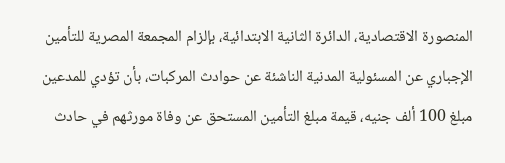المنصورة الاقتصادية، الدائرة الثانية الابتدائية، بإلزام المجمعة المصرية للتأمين الإجباري عن المسئولية المدنية الناشئة عن حوادث المركبات، بأن تؤدي للمدعين مبلغ 100 ألف جنيه، قيمة مبلغ التأمين المستحق عن وفاة مورثهم في حادث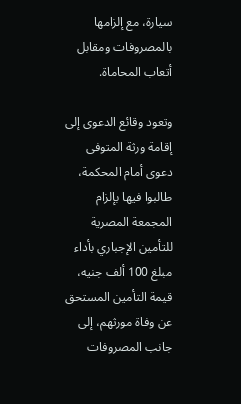سيارة، مع إلزامها بالمصروفات ومقابل أتعاب المحاماة.

وتعود وقائع الدعوى إلى إقامة ورثة المتوفى دعوى أمام المحكمة، طالبوا فيها بإلزام المجمعة المصرية للتأمين الإجباري بأداء مبلغ 100 ألف جنيه، قيمة التأمين المستحق عن وفاة مورثهم، إلى جانب المصروفات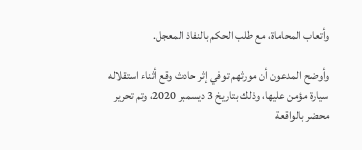وأتعاب المحاماة، مع طلب الحكم بالنفاذ المعجل.

وأوضح المدعون أن مورثهم توفي إثر حادث وقع أثناء استقلاله سيارة مؤمن عليها، وذلك بتاريخ 3 ديسمبر 2020، وتم تحرير محضر بالواقعة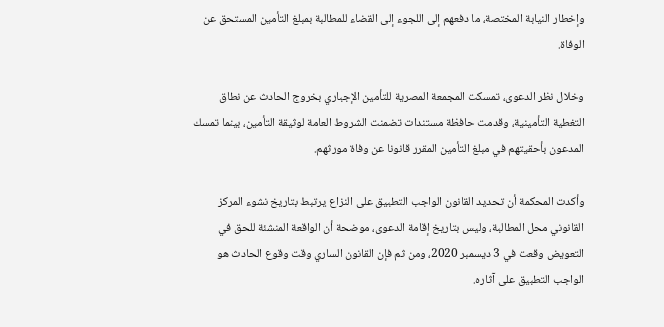وإخطار النيابة المختصة، ما دفعهم إلى اللجوء إلى القضاء للمطالبة بمبلغ التأمين المستحق عن الوفاة.

وخلال نظر الدعوى، تمسكت المجمعة المصرية للتأمين الإجباري بخروج الحادث عن نطاق التغطية التأمينية، وقدمت حافظة مستندات تضمنت الشروط العامة لوثيقة التأمين، بينما تمسك المدعون بأحقيتهم في مبلغ التأمين المقرر قانونا عن وفاة مورثهم.

وأكدت المحكمة أن تحديد القانون الواجب التطبيق على النزاع يرتبط بتاريخ نشوء المركز القانوني محل المطالبة، وليس بتاريخ إقامة الدعوى، موضحة أن الواقعة المنشئة للحق في التعويض وقعت في 3 ديسمبر 2020، ومن ثم فإن القانون الساري وقت وقوع الحادث هو الواجب التطبيق على آثاره.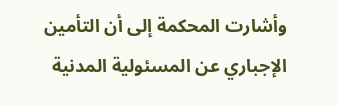وأشارت المحكمة إلى أن التأمين الإجباري عن المسئولية المدنية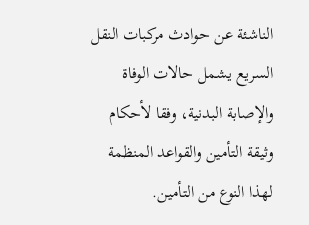الناشئة عن حوادث مركبات النقل السريع يشمل حالات الوفاة والإصابة البدنية، وفقا لأحكام وثيقة التأمين والقواعد المنظمة لهذا النوع من التأمين.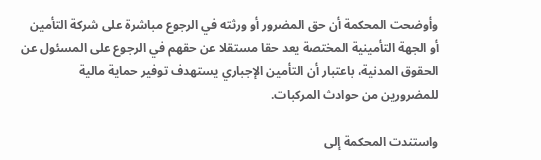وأوضحت المحكمة أن حق المضرور أو ورثته في الرجوع مباشرة على شركة التأمين أو الجهة التأمينية المختصة يعد حقا مستقلا عن حقهم في الرجوع على المسئول عن الحقوق المدنية، باعتبار أن التأمين الإجباري يستهدف توفير حماية مالية للمضرورين من حوادث المركبات.

واستندت المحكمة إلى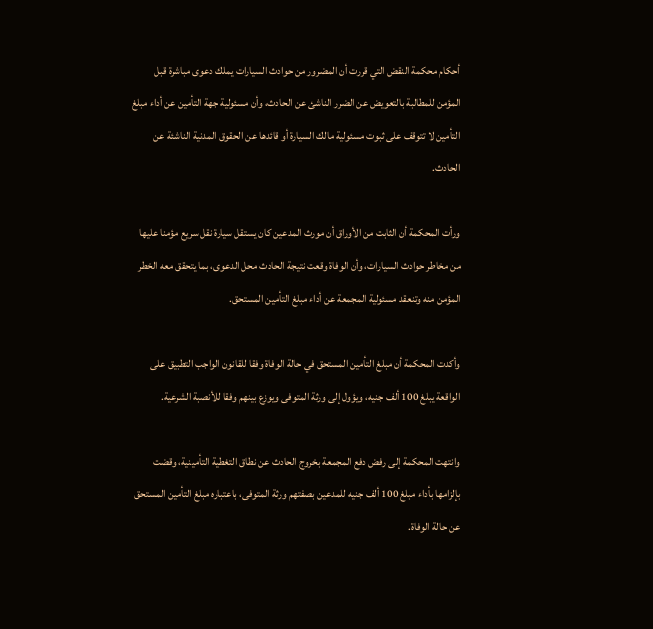أحكام محكمة النقض التي قررت أن المضرور من حوادث السيارات يملك دعوى مباشرة قبل المؤمن للمطالبة بالتعويض عن الضرر الناشئ عن الحادث، وأن مسئولية جهة التأمين عن أداء مبلغ التأمين لا تتوقف على ثبوت مسئولية مالك السيارة أو قائدها عن الحقوق المدنية الناشئة عن الحادث.

ورأت المحكمة أن الثابت من الأوراق أن مورث المدعين كان يستقل سيارة نقل سريع مؤمنا عليها من مخاطر حوادث السيارات، وأن الوفاة وقعت نتيجة الحادث محل الدعوى، بما يتحقق معه الخطر المؤمن منه وتنعقد مسئولية المجمعة عن أداء مبلغ التأمين المستحق.

وأكدت المحكمة أن مبلغ التأمين المستحق في حالة الوفاة وفقا للقانون الواجب التطبيق على الواقعة يبلغ 100 ألف جنيه، ويؤول إلى ورثة المتوفى ويوزع بينهم وفقا للأنصبة الشرعية.

وانتهت المحكمة إلى رفض دفع المجمعة بخروج الحادث عن نطاق التغطية التأمينية، وقضت بإلزامها بأداء مبلغ 100 ألف جنيه للمدعين بصفتهم ورثة المتوفى، باعتباره مبلغ التأمين المستحق عن حالة الوفاة.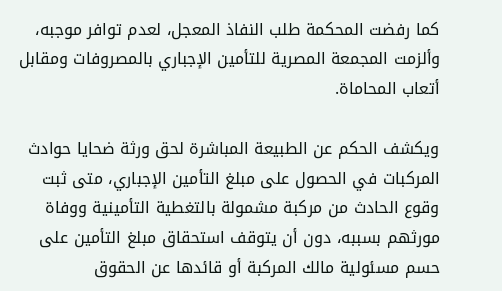كما رفضت المحكمة طلب النفاذ المعجل، لعدم توافر موجبه، وألزمت المجمعة المصرية للتأمين الإجباري بالمصروفات ومقابل أتعاب المحاماة.

ويكشف الحكم عن الطبيعة المباشرة لحق ورثة ضحايا حوادث المركبات في الحصول على مبلغ التأمين الإجباري، متى ثبت وقوع الحادث من مركبة مشمولة بالتغطية التأمينية ووفاة مورثهم بسببه، دون أن يتوقف استحقاق مبلغ التأمين على حسم مسئولية مالك المركبة أو قائدها عن الحقوق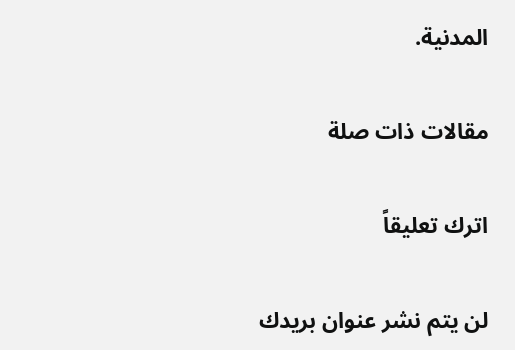المدنية.

مقالات ذات صلة

اترك تعليقاً

لن يتم نشر عنوان بريدك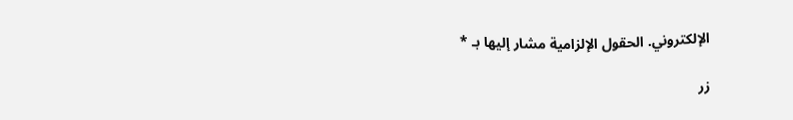الإلكتروني. الحقول الإلزامية مشار إليها بـ *

زر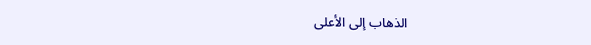الذهاب إلى الأعلى